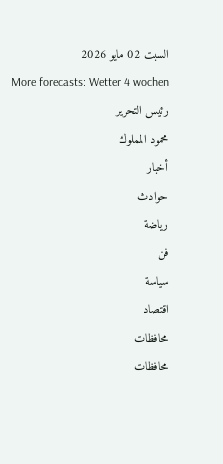السبت 02 مايو 2026
More forecasts: Wetter 4 wochen
رئيس التحرير
محمود المملوك
أخبار
حوادث
رياضة
فن
سياسة
اقتصاد
محافظات
محافظات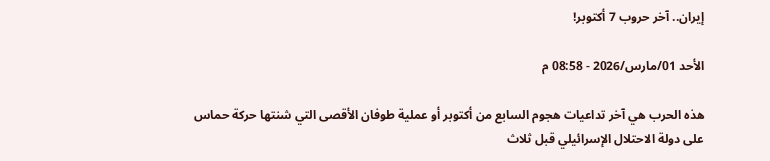إيران.. آخر حروب 7 أكتوبر!

الأحد 01/مارس/2026 - 08:58 م

هذه الحرب هي آخر تداعيات هجوم السابع من أكتوبر أو عملية طوفان الأقصى التي شنتها حركة حماس على دولة الاحتلال الإسرائيلي قبل ثلاث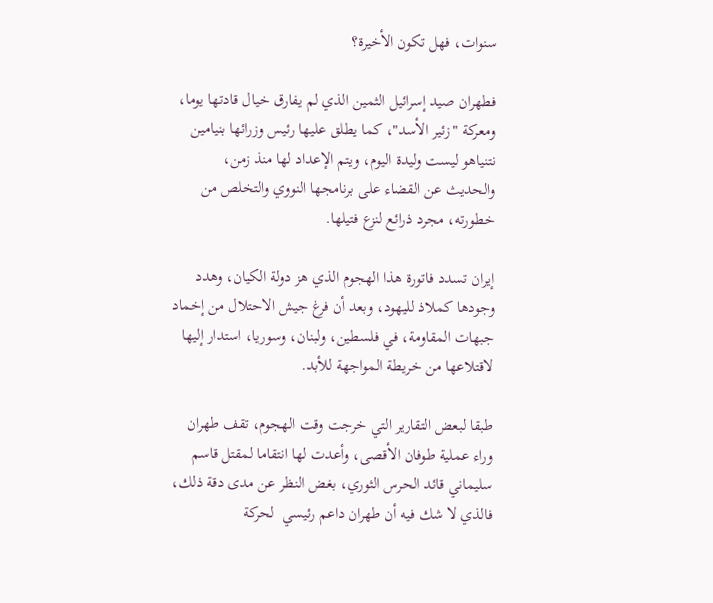سنوات، فهل تكون الأخيرة؟

فطهران صيد إسرائيل الثمين الذي لم يفارق خيال قادتها يوما، ومعركة "زئير الأسد"، كما يطلق عليها رئيس وزرائها بنيامين نتنياهو ليست وليدة اليوم، ويتم الإعداد لها منذ زمن، والحديث عن القضاء على برنامجها النووي والتخلص من خطورته، مجرد ذرائع لنزع فتيلها.

إيران تسدد فاتورة هذا الهجوم الذي هز دولة الكيان، وهدد وجودها كملاذ لليهود، وبعد أن فرغ جيش الاحتلال من إخماد جبهات المقاومة، في فلسطين، ولبنان، وسوريا، استدار إليها لاقتلاعها من خريطة المواجهة للأبد.

طبقا لبعض التقارير التي خرجت وقت الهجوم، تقف طهران وراء عملية طوفان الأقصى، وأعدت لها انتقاما لمقتل قاسم سليماني قائد الحرس الثوري، بغض النظر عن مدى دقة ذلك، فالذي لا شك فيه أن طهران داعم رئيسي  لحركة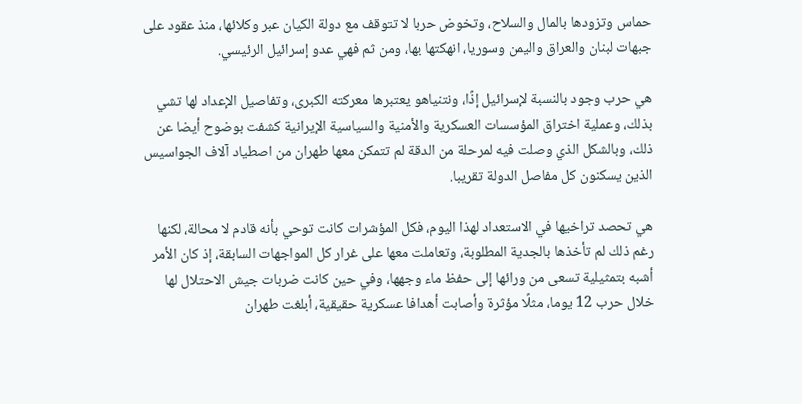حماس وتزودها بالمال والسلاح، وتخوض حربا لا تتوقف مع دولة الكيان عبر وكلائها، منذ عقود على جبهات لبنان والعراق واليمن وسوريا، انهكتها بها، ومن ثم فهي عدو إسرائيل الرئيسي.

هي حرب وجود بالنسبة لإسرائيل إذًا، ونتنياهو يعتبرها معركته الكبرى، وتفاصيل الإعداد لها تشي بذلك، وعملية اختراق المؤسسات العسكرية والأمنية والسياسية الإيرانية كشفت بوضوح أيضا عن ذلك، وبالشكل الذي وصلت فيه لمرحلة من الدقة لم تتمكن معها طهران من اصطياد آلاف الجواسيس الذين يسكنون كل مفاصل الدولة تقريبا.

هي تحصد تراخيها في الاستعداد لهذا اليوم، فكل المؤشرات كانت توحي بأنه قادم لا محالة، لكنها رغم ذلك لم تأخذها بالجدية المطلوبة، وتعاملت معها على غرار كل المواجهات السابقة، إذ كان الأمر أشبه بتمثيلية تسعى من ورائها إلى حفظ ماء وجهها، وفي حين كانت ضربات جيش الاحتلال لها خلال حرب 12 يوما، مثلًا مؤثرة وأصابت أهدافا عسكرية حقيقية، أبلغت طهران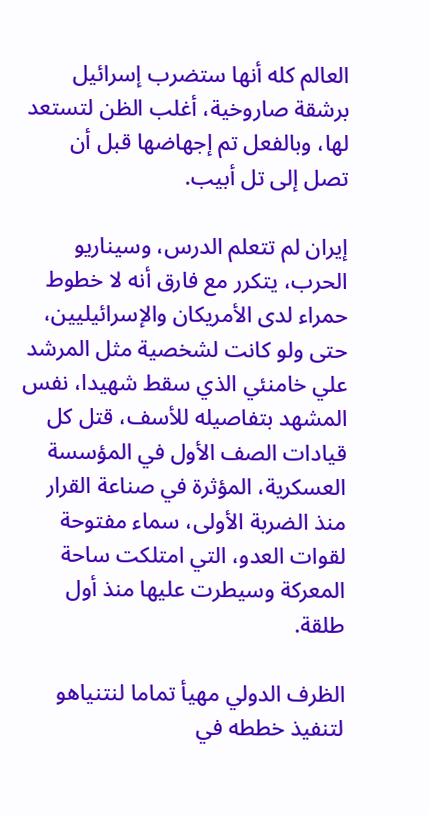العالم كله أنها ستضرب إسرائيل برشقة صاروخية، أغلب الظن لتستعد لها، وبالفعل تم إجهاضها قبل أن تصل إلى تل أبيب.

إيران لم تتعلم الدرس، وسيناريو الحرب، يتكرر مع فارق أنه لا خطوط حمراء لدى الأمريكان والإسرائيليين، حتى ولو كانت لشخصية مثل المرشد علي خامنئي الذي سقط شهيدا، نفس المشهد بتفاصيله للأسف، قتل كل قيادات الصف الأول في المؤسسة العسكرية، المؤثرة في صناعة القرار منذ الضربة الأولى، سماء مفتوحة لقوات العدو، التي امتلكت ساحة المعركة وسيطرت عليها منذ أول طلقة.

الظرف الدولي مهيأ تماما لنتنياهو لتنفيذ خططه في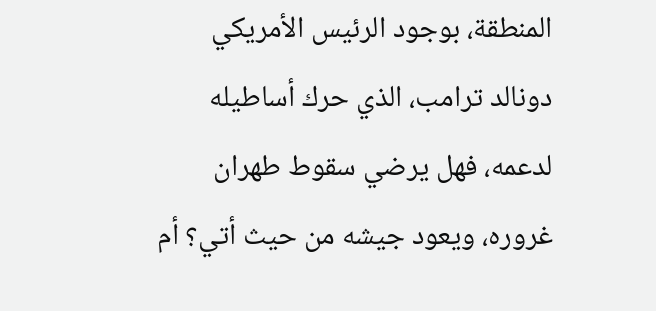المنطقة، بوجود الرئيس الأمريكي دونالد ترامب، الذي حرك أساطيله لدعمه، فهل يرضي سقوط طهران غروره، ويعود جيشه من حيث أتي؟ أم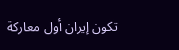تكون إيران أول معاركة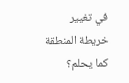في تغيير خريطة المنطقة كما يحلم؟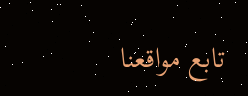تابع مواقعنا